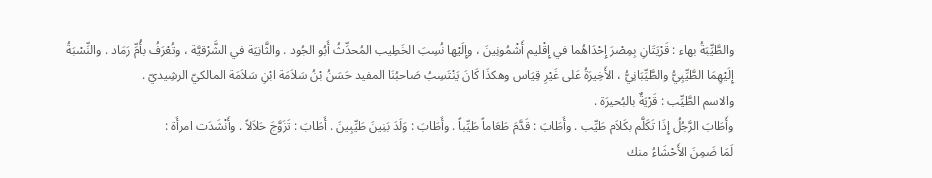والطَّيِّبَةُ بهاء : قَرْيَتَانِ بِمِصْرَ إِحْدَاهُما في إِقْليم أَشْمُونِينَ ، وإِلَيْها نُسِبَ الخَطِيب المُحدِّثُ أَبُو الجُود . والثَّانِيَة في الشَّرْقيَّة ، وتُعْرَفُ بأُمِّ رَمَاد . والنِّسْبَةُ إِلَيْهِمَا الطَّيِّبِيُّ والطَّيِّبَانِيُّ ، الأَخِيرَةُ عَلى غَيْرِ قِيَاس وهكذَا كَانَ يَنْتَسِبُ صَاحبُنَا المفيد حَسَنُ بْنُ سَلاَمَة ابْنِ سَلاَمَة المالكيّ الرشِيديّ .
والاسم الطَّيِّب : قَرْيَةٌ بالبُحيرَة .
وأَطَابَ الرَّجُلُ إِذَا تَكَلَّم بكَلاَم طَيِّب . وأَطَابَ : قَدَّمَ طَعَاماً طَيِّباً . وأَطَابَ : وَلَدَ بَنِينَ طَيِّبِينَ . أَطَابَ : تَزَوَّجَ حَلاَلاً . وأَنْشَدَت امرأَة :
لَمَا ضَمِنَ الأَحْشَاءُ منك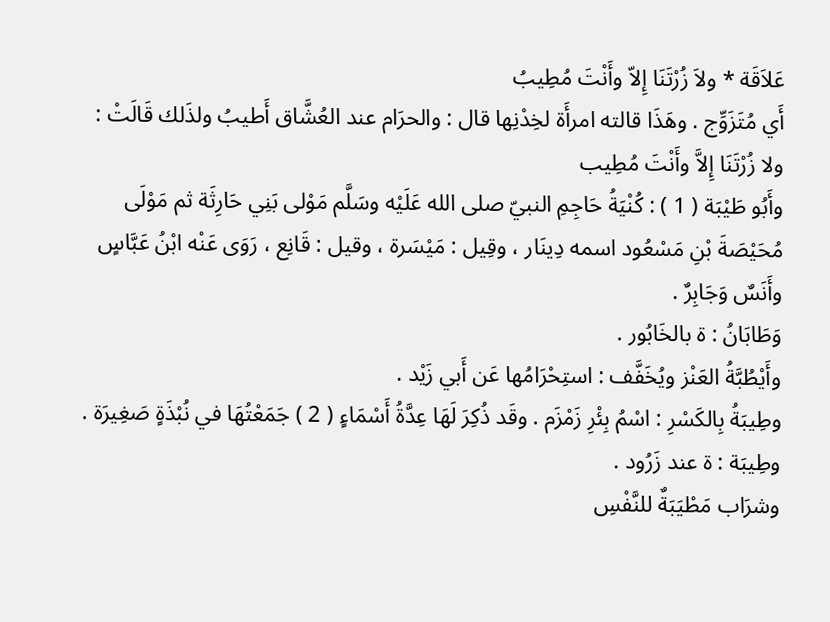عَلاَقَة * ولاَ زُرْتَنَا إِلاّ وأَنْتَ مُطِيبُ
أَي مُتَزَوِّج . وهَذَا قالته امرأَة لخِدْنِها قال : والحرَام عند العُشَّاق أَطيبُ ولذَلك قَالَتْ :
ولا زُرْتَنَا إِلاَّ وأَنْتَ مُطِيب
وأَبُو طَيْبَة ( 1 ) : كُنْيَةُ حَاجِمِ النبيّ صلى الله عَلَيْه وسَلَّم مَوْلى بَنِي حَارِثَة ثم مَوْلَى مُحَيْصَةَ بْنِ مَسْعُود اسمه دِينَار ، وقِيل : مَيْسَرة ، وقيل : قَانِع ، رَوَى عَنْه ابْنُ عَبَّاسٍ وأَنَسٌ وَجَابِرٌ .
وَطَابَانُ : ة بالخَابُور .
وأَيْطُبَّةُ العَنْز ويُخَفَّف : استِحْرَامُها عَن أَبي زَيْد .
وطِيبَةُ بِالكَسْرِ : اسْمُ بِئْرِ زَمْزَم . وقَد ذُكِرَ لَهَا عِدَّةُ أَسْمَاءٍ ( 2 ) جَمَعْتُهَا في نُبْذَةٍ صَغِيرَة . وطِيبَة : ة عند زَرُود .
وشرَاب مَطْيَبَةٌ للنَّفْسِ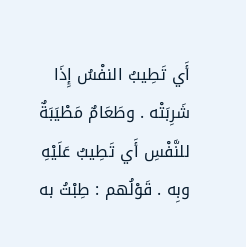أَي تَطِيبُ النفْسُ إِذَا شَرِبَتْه . وطَعَامٌ مَطْيَبَةٌ للنَّفْسِ أَي تَطِيبُ عَلَيْهِ وبِه . قَوْلُهم : طِبْتُ به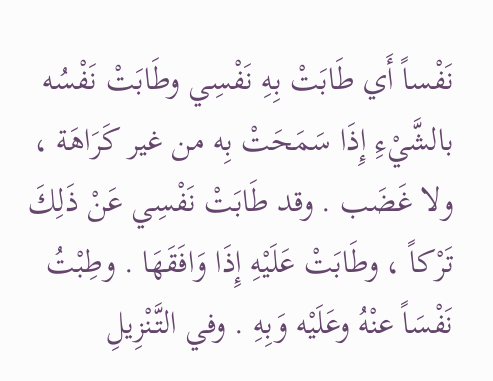نَفْساً أَي طَابَتْ بِهِ نَفْسِي وطَابَتْ نَفْسُه بالشَّيْءِ إِذَا سَمَحَتْ بِه من غير كَرَاهَة ، ولا غَضَب . وقد طَابَتْ نَفْسِي عَنْ ذَلِكَ تَرْكاً ، وطَابَتْ عَلَيْهِ إِذَا وَافَقَهَا . وطِبْتُ نَفْسَاً عنْهُ وعَلَيْه وَبِهِ . وفي التَّنْزِيلِ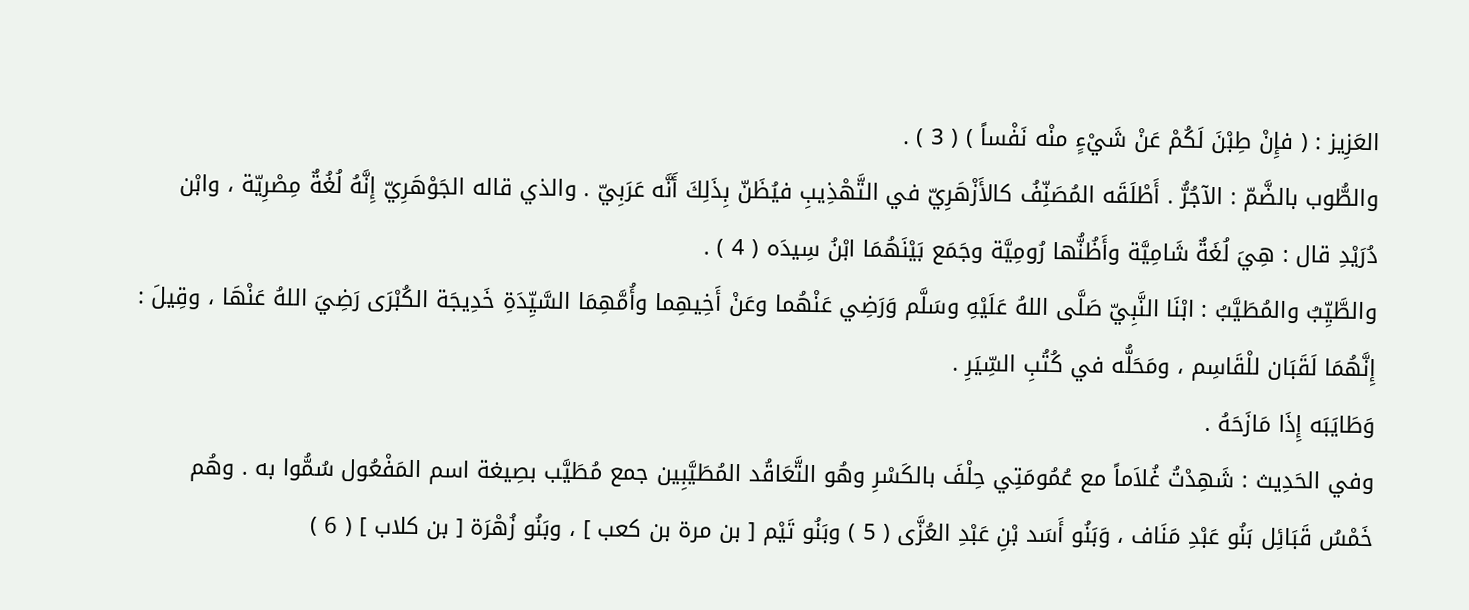العَزِيز : ( فإِنْ طِبْنَ لَكُمْ عَنْ شَيْءٍ منْه نَفْساً ) ( 3 ) .
والطُّوب بالضَّمّ : الآجُرُّ . أَطْلَقَه المُصَنِّفُ كالأَزْهَرِيّ في التَّهْذِيبِ فيُظَنّ بِذَلِكَ أَنَّه عَرَبِيّ . والذي قاله الجَوْهَرِيّ إِنَّهُ لُغُةٌ مِصْرِيّة ، وابْن دُرَيْدِ قال : هِيَ لُغَةٌ شَامِيَّة وأَظُنُّها رُومِيَّة وجَمَع بَيْنَهُمَا ابْنُ سِيدَه ( 4 ) .
والطَّيِّبُ والمُطَيَّبُ : ابْنَا النَّبِيّ صَلَّى اللهُ عَلَيْهِ وسَلَّم وَرَضِي عَنْهُما وعَنْ أَخِيهِما وأُمَّهِمَا السَّيِّدَةِ خَدِيجَة الكُبْرَى رَضِيَ اللهُ عَنْهَا ، وقِيلَ : إِنَّهُمَا لَقَبَان للْقَاسِم ، ومَحَلُّه في كُتُبِ السِّيَرِ .
وَطَايَبَه إِذَا مَازَحَهُ .
وفي الحَدِيث : شَهِدْتُ غُلاَماً مع عُمُومَتِي حِلْفَ بالكَسْرِ وهُو التَّعَاقُد المُطَيَّبِين جمع مُطَيَّب بصِيغة اسم المَفْعُول سُمُّوا به . وهُم خَمْسُ قَبَائِل بَنُو عَبْدِ مَنَاف ، وَبَنُو أَسَد بْنِ عَبْدِ العُزَّى ( 5 ) وبَنُو تَيْم [ بن مرة بن كعب ] ، وبَنُو زُهْرَة [ بن كلاب ] ( 6 )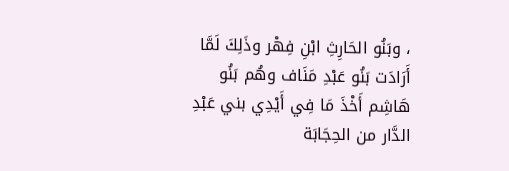، وبَنُو الحَارِثِ ابْنِ فِهْر وذَلِكَ لَمَّا أَرَادَت بَنُو عَبْدِ مَنَاف وهُم بَنُو هَاشِم أَخْذَ مَا فِي أَيْدِي بني عَبْدِ الدَّار من الحِجَابَة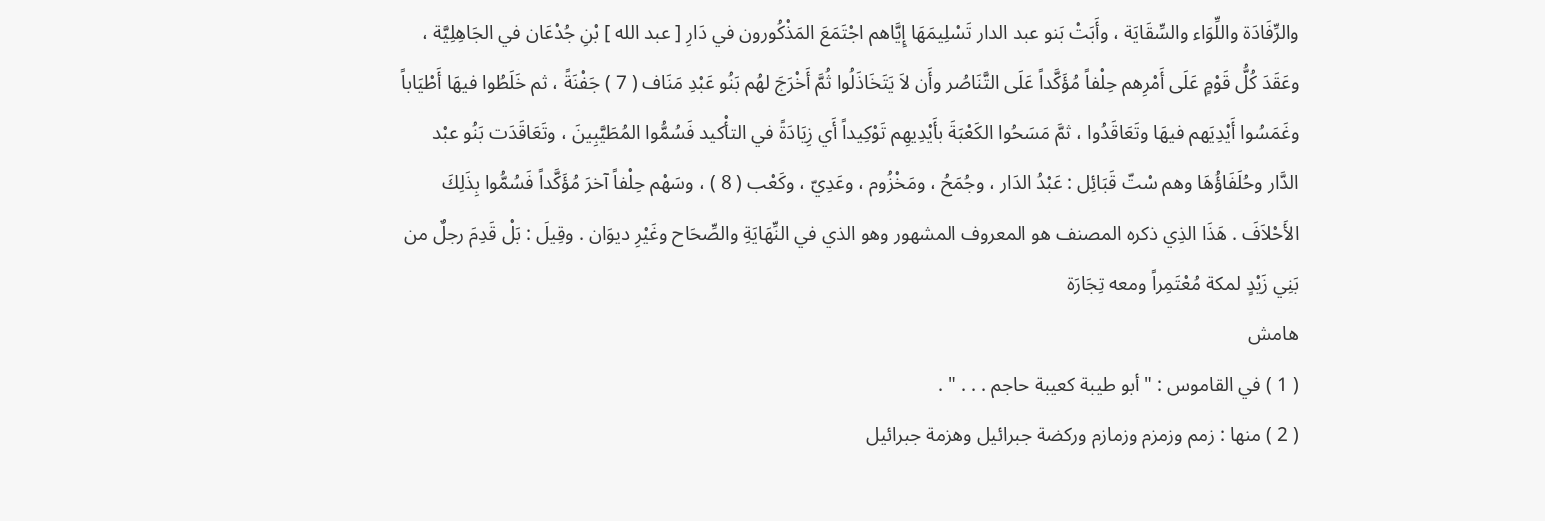والرِّفَادَة واللِّوَاء والسِّقَايَة ، وأَبَتْ بَنو عبد الدار تَسْلِيمَهَا إِيَّاهم اجْتَمَعَ المَذْكُورون في دَارِ [ عبد الله ] بْنِ جُدْعَان في الجَاهِلِيَّة ، وعَقَدَ كُلُّ قَوْمٍ عَلَى أَمْرِهم حِلْفاً مُؤَكَّداً عَلَى التَّنَاصُر وأَن لاَ يَتَخَاذَلُوا ثُمَّ أَخْرَجَ لهُم بَنُو عَبْدِ مَنَاف ( 7 ) جَفْنَةً ، ثم خَلَطُوا فيهَا أَطْيَاباً وغَمَسُوا أَيْدِيَهم فيهَا وتَعَاقَدُوا ، ثمَّ مَسَحُوا الكَعْبَةَ بأَيْدِيهِم تَوْكِيداً أَي زِيَادَةً في التأْكيد فَسُمُّوا المُطَيَّبِينَ ، وتَعَاقَدَت بَنُو عبْد الدَّار وحُلَفَاؤُهَا وهم سْتّ قَبَائِل : عَبْدُ الدَار ، وجُمَحُ ، ومَخْزُوم ، وعَدِيّ ، وكَعْب ( 8 ) ، وسَهْم حِلْفاً آخرَ مُؤَكَّداً فَسُمُّوا بِذَلِكَ الأَحْلاَفَ . هَذَا الذِي ذكره المصنف هو المعروف المشهور وهو الذي في النِّهَايَةِ والصِّحَاح وغَيْرِ ديوَان . وقِيلَ : بَلْ قَدِمَ رجلٌ من بَنِي زَيْدٍ لمكة مُعْتَمِراً ومعه تِجَارَة
هامش
( 1 ) في القاموس : " أبو طيبة كعيبة حاجم . . . " .
( 2 ) منها : زمم وزمزم وزمازم وركضة جبرائيل وهزمة جبرائيل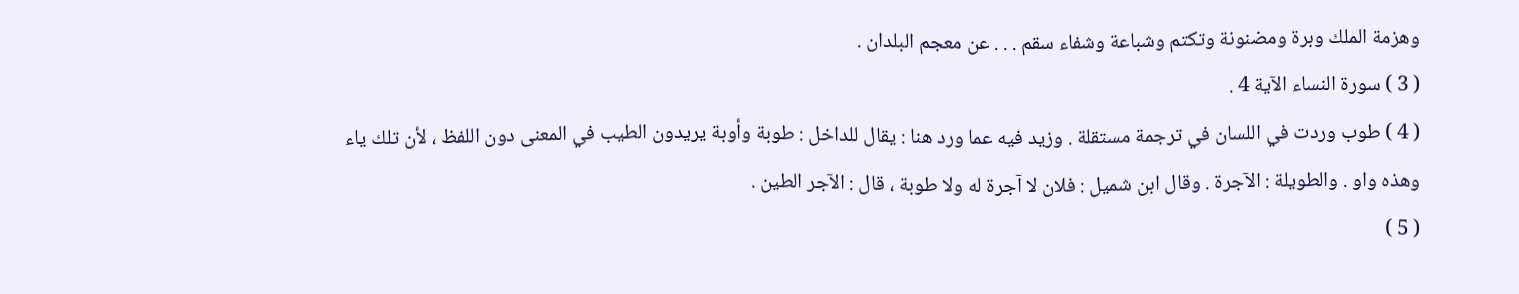وهزمة الملك وبرة ومضنونة وتكتم وشباعة وشفاء سقم . . . عن معجم البلدان .
( 3 ) سورة النساء الآية 4 .
( 4 ) طوب وردت في اللسان في ترجمة مستقلة . وزيد فيه عما ورد هنا : يقال للداخل : طوبة وأوبة يريدون الطيب في المعنى دون اللفظ ، لأن تلك ياء وهذه واو . والطويلة : الآجرة . وقال ابن شميل : فلان لا آجرة له ولا طوبة ، قال : الآجر الطين .
( 5 )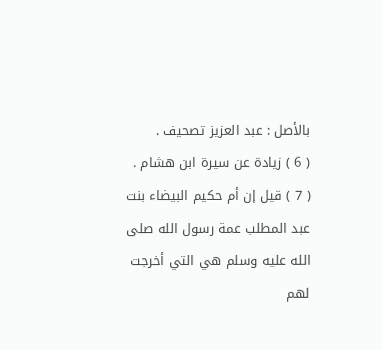بالأصل : عبد العزيز تصحيف .
( 6 ) زيادة عن سيرة ابن هشام .
( 7 ) قيل إن أم حكيم البيضاء بنت عبد المطلب عمة رسول الله صلى الله عليه وسلم هي التي أخرجت لهم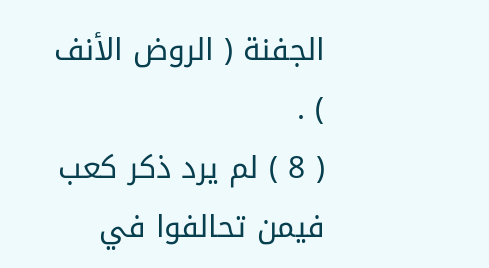الجفنة ( الروض الأنف ) .
( 8 ) لم يرد ذكر كعب فيمن تحالفوا في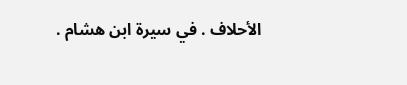الأحلاف . في سيرة ابن هشام .